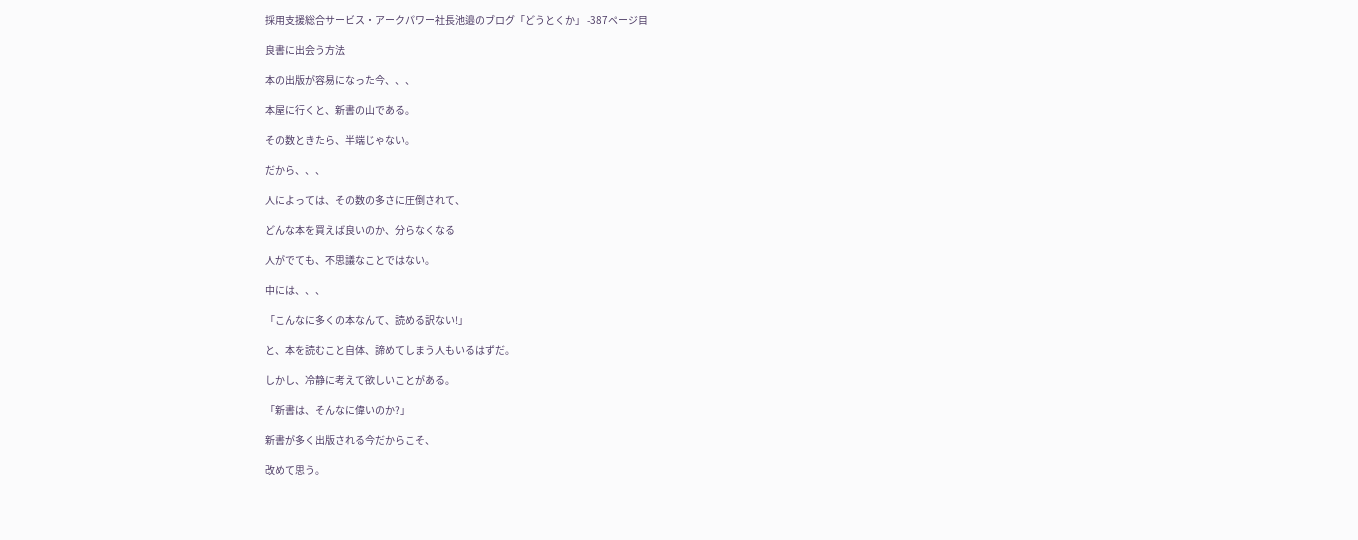採用支援総合サービス・アークパワー社長池邉のブログ「どうとくか」 -387ページ目

良書に出会う方法

本の出版が容易になった今、、、

本屋に行くと、新書の山である。

その数ときたら、半端じゃない。

だから、、、

人によっては、その数の多さに圧倒されて、

どんな本を買えば良いのか、分らなくなる

人がでても、不思議なことではない。

中には、、、

「こんなに多くの本なんて、読める訳ない!」

と、本を読むこと自体、諦めてしまう人もいるはずだ。

しかし、冷静に考えて欲しいことがある。

「新書は、そんなに偉いのか?」

新書が多く出版される今だからこそ、

改めて思う。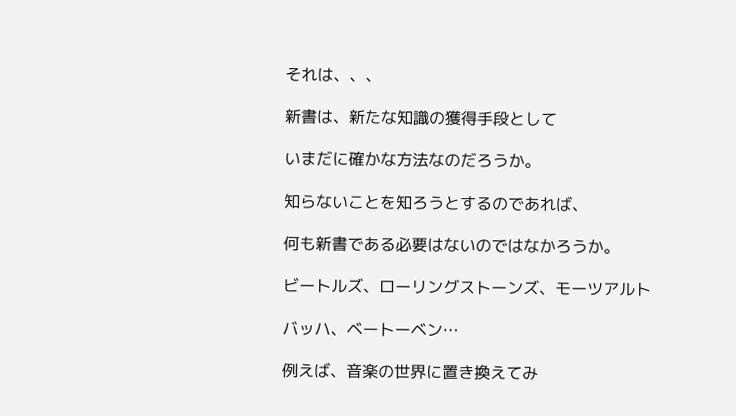それは、、、

新書は、新たな知識の獲得手段として

いまだに確かな方法なのだろうか。

知らないことを知ろうとするのであれば、

何も新書である必要はないのではなかろうか。

ビートルズ、ローリングストーンズ、モーツアルト

バッハ、ベートーベン…

例えば、音楽の世界に置き換えてみ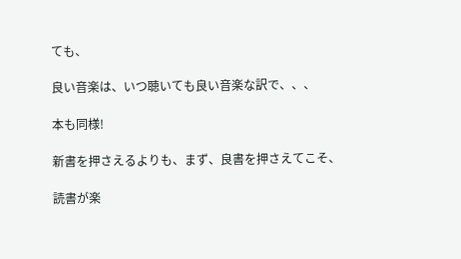ても、

良い音楽は、いつ聴いても良い音楽な訳で、、、

本も同様!

新書を押さえるよりも、まず、良書を押さえてこそ、

読書が楽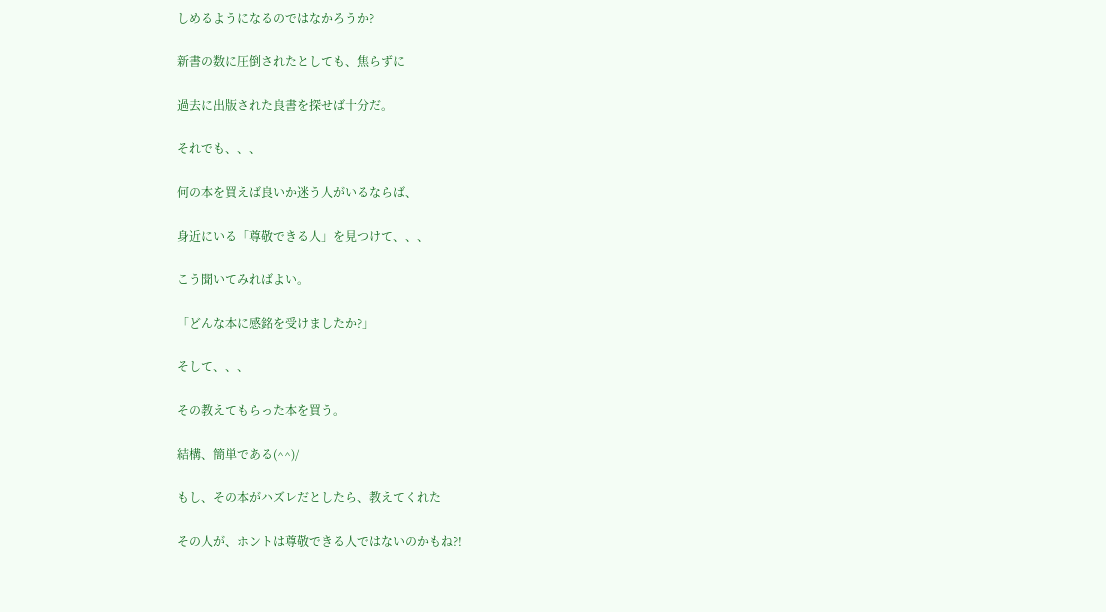しめるようになるのではなかろうか?

新書の数に圧倒されたとしても、焦らずに

過去に出版された良書を探せば十分だ。

それでも、、、

何の本を買えば良いか迷う人がいるならば、

身近にいる「尊敬できる人」を見つけて、、、

こう聞いてみればよい。

「どんな本に感銘を受けましたか?」

そして、、、

その教えてもらった本を買う。

結構、簡単である(^^)/

もし、その本がハズレだとしたら、教えてくれた

その人が、ホントは尊敬できる人ではないのかもね?!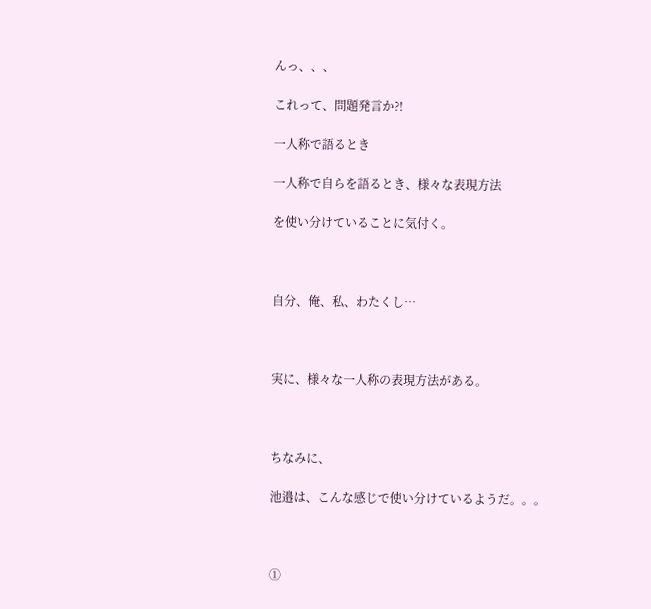んっ、、、

これって、問題発言か?!

一人称で語るとき

一人称で自らを語るとき、様々な表現方法

を使い分けていることに気付く。



自分、俺、私、わたくし…



実に、様々な一人称の表現方法がある。



ちなみに、

池邉は、こんな感じで使い分けているようだ。。。



①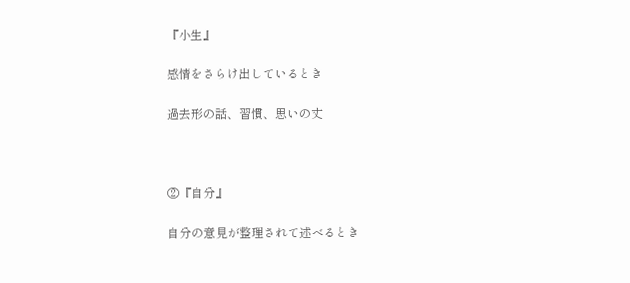『小生』

感情をさらけ出しているとき

過去形の話、習慣、思いの丈



②『自分』

自分の意見が整理されて述べるとき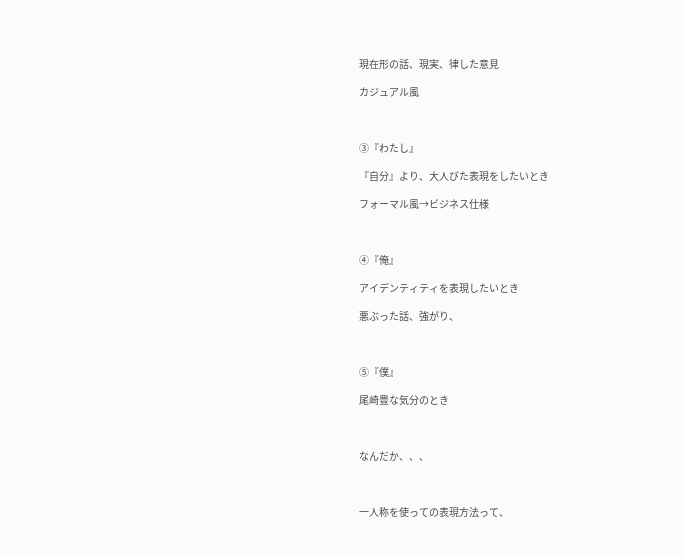現在形の話、現実、律した意見

カジュアル風



③『わたし』

『自分』より、大人びた表現をしたいとき

フォーマル風→ビジネス仕様



④『俺』

アイデンティティを表現したいとき

悪ぶった話、強がり、



⑤『僕』

尾崎豊な気分のとき



なんだか、、、



一人称を使っての表現方法って、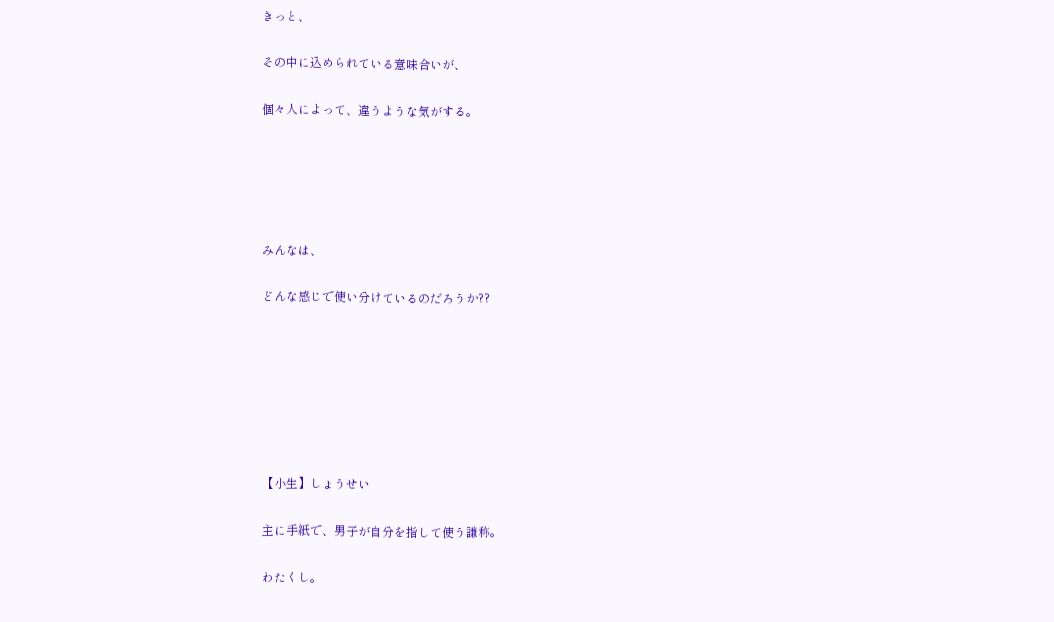きっと、

その中に込められている意味合いが、

個々人によって、違うような気がする。





みんなは、

どんな感じで使い分けているのだろうか??







【小生】しょうせい

主に手紙で、男子が自分を指して使う謙称。

わたくし。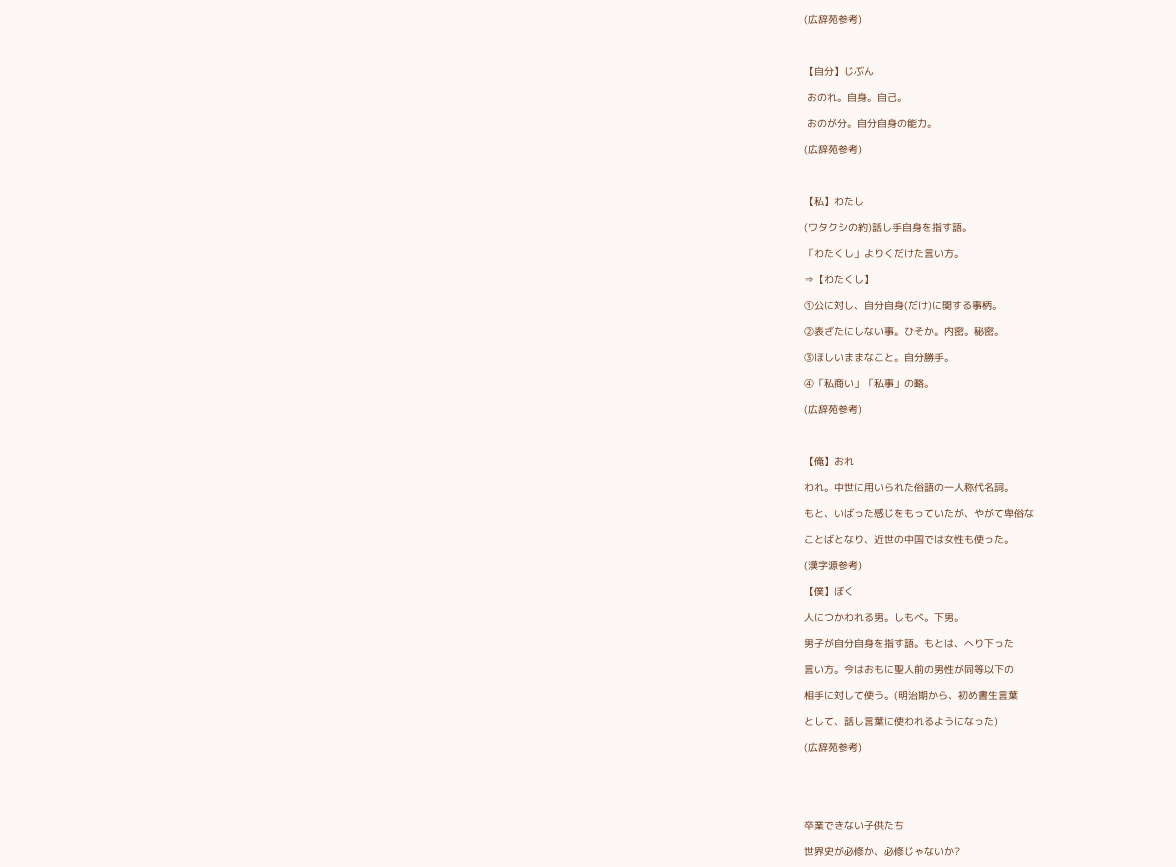(広辞苑参考)



【自分】じぶん

 おのれ。自身。自己。

 おのが分。自分自身の能力。

(広辞苑参考)



【私】わたし

(ワタクシの約)話し手自身を指す語。

「わたくし」よりくだけた言い方。

⇒【わたくし】

①公に対し、自分自身(だけ)に関する事柄。

②表ざたにしない事。ひそか。内密。秘密。

③ほしいままなこと。自分勝手。

④「私商い」「私事」の略。

(広辞苑参考)



【俺】おれ

われ。中世に用いられた俗語の一人称代名詞。

もと、いばった感じをもっていたが、やがて卑俗な

ことばとなり、近世の中国では女性も使った。

(漢字源参考)

【僕】ぼく

人につかわれる男。しもべ。下男。

男子が自分自身を指す語。もとは、へり下った

言い方。今はおもに聖人前の男性が同等以下の

相手に対して使う。(明治期から、初め書生言葉

として、話し言葉に使われるようになった)

(広辞苑参考)





卒業できない子供たち

世界史が必修か、必修じゃないか?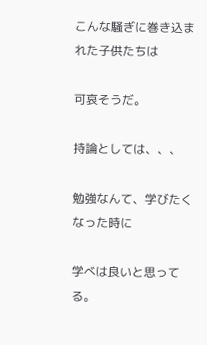こんな騒ぎに巻き込まれた子供たちは

可哀そうだ。

持論としては、、、

勉強なんて、学びたくなった時に

学べは良いと思ってる。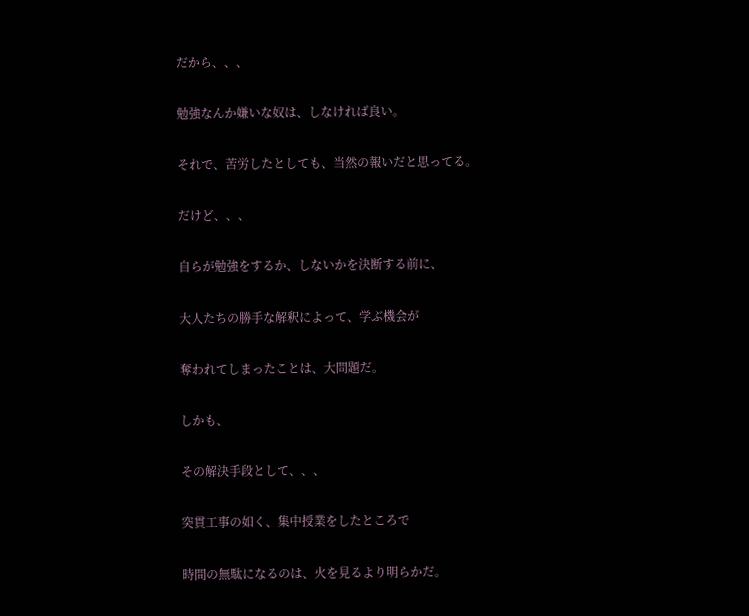だから、、、

勉強なんか嫌いな奴は、しなければ良い。

それで、苦労したとしても、当然の報いだと思ってる。

だけど、、、

自らが勉強をするか、しないかを決断する前に、

大人たちの勝手な解釈によって、学ぶ機会が

奪われてしまったことは、大問題だ。

しかも、

その解決手段として、、、

突貫工事の如く、集中授業をしたところで

時間の無駄になるのは、火を見るより明らかだ。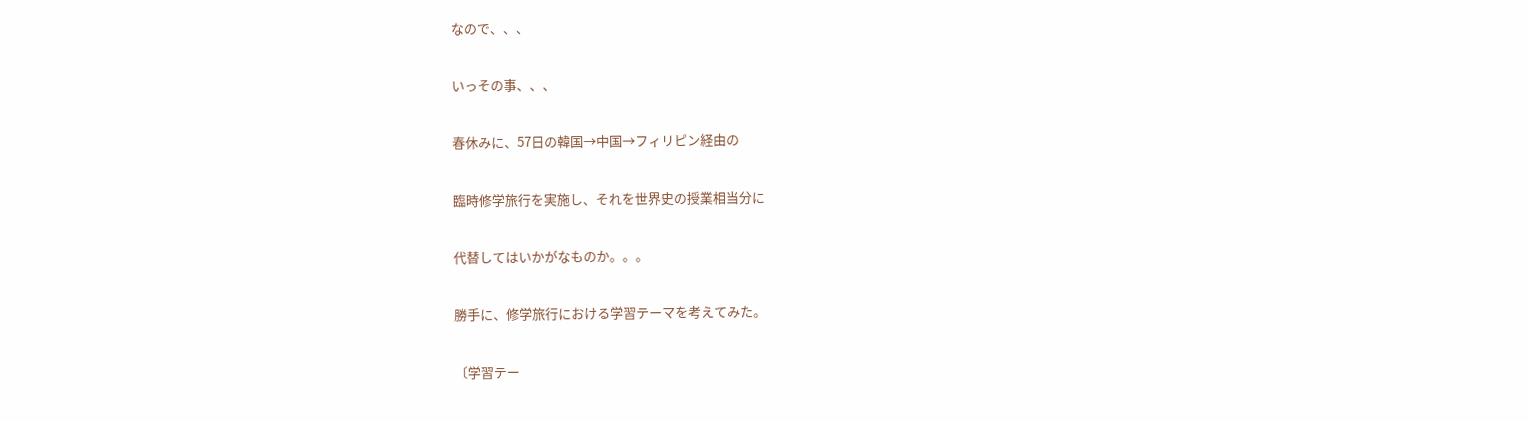なので、、、

いっその事、、、

春休みに、57日の韓国→中国→フィリピン経由の

臨時修学旅行を実施し、それを世界史の授業相当分に

代替してはいかがなものか。。。

勝手に、修学旅行における学習テーマを考えてみた。

〔学習テー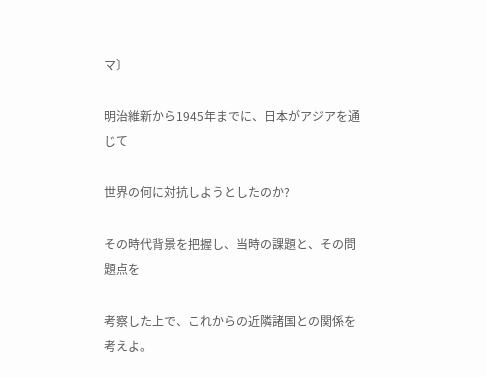マ〕

明治維新から1945年までに、日本がアジアを通じて

世界の何に対抗しようとしたのか?

その時代背景を把握し、当時の課題と、その問題点を

考察した上で、これからの近隣諸国との関係を考えよ。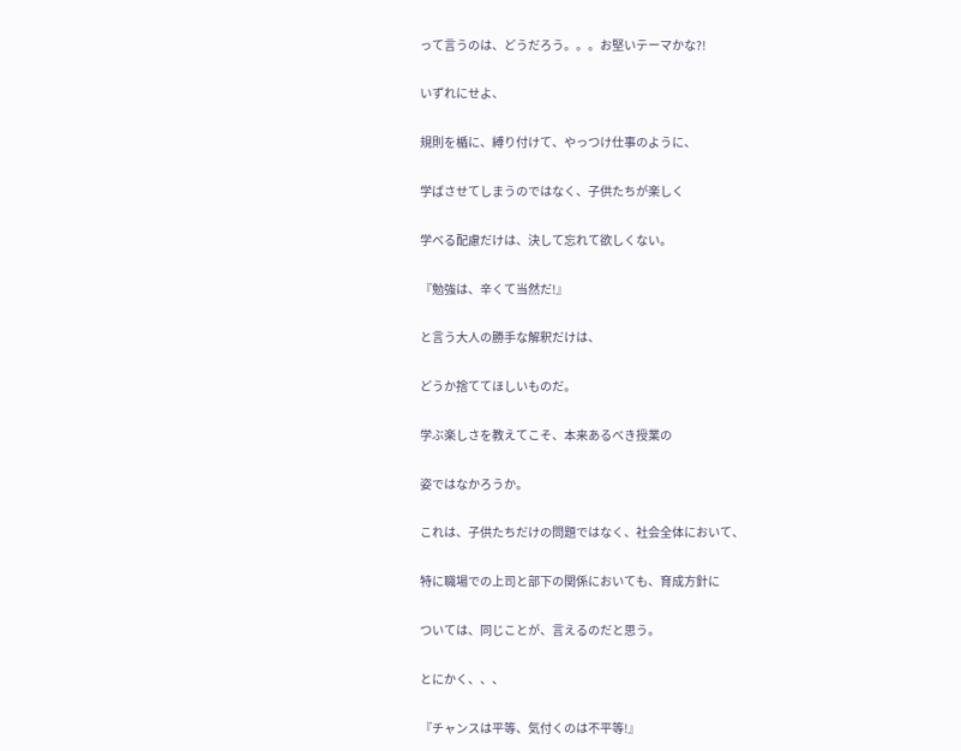って言うのは、どうだろう。。。お堅いテーマかな?!

いずれにせよ、

規則を楯に、縛り付けて、やっつけ仕事のように、

学ばさせてしまうのではなく、子供たちが楽しく

学べる配慮だけは、決して忘れて欲しくない。

『勉強は、辛くて当然だ!』

と言う大人の勝手な解釈だけは、

どうか捨ててほしいものだ。

学ぶ楽しさを教えてこそ、本来あるべき授業の

姿ではなかろうか。

これは、子供たちだけの問題ではなく、社会全体において、

特に職場での上司と部下の関係においても、育成方針に

ついては、同じことが、言えるのだと思う。

とにかく、、、

『チャンスは平等、気付くのは不平等!』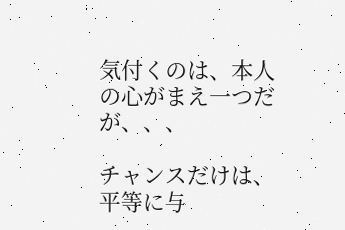気付くのは、本人の心がまえ一つだが、、、

チャンスだけは、平等に与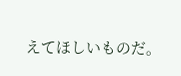えてほしいものだ。